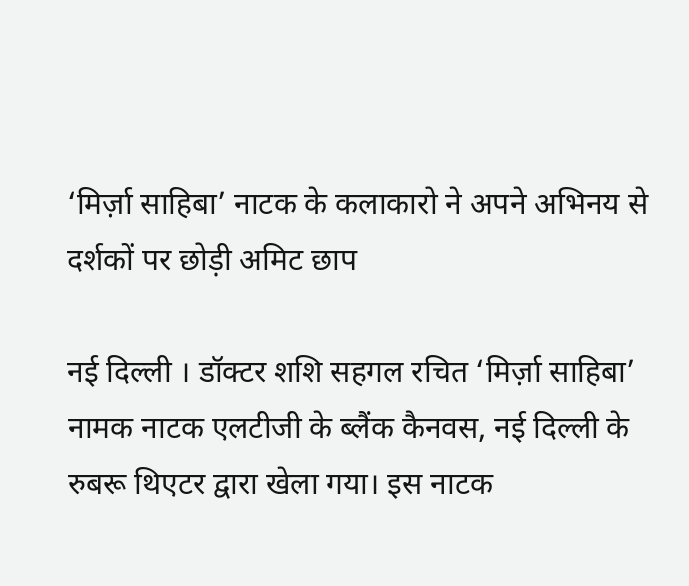‘मिर्ज़ा साहिबा’ नाटक के कलाकारो ने अपने अभिनय से दर्शकों पर छोड़ी अमिट छाप

नई दिल्ली । डॉक्टर शशि सहगल रचित ‘मिर्ज़ा साहिबा’ नामक नाटक एलटीजी के ब्लैंक कैनवस, नई दिल्ली के रुबरू थिएटर द्वारा खेला गया। इस नाटक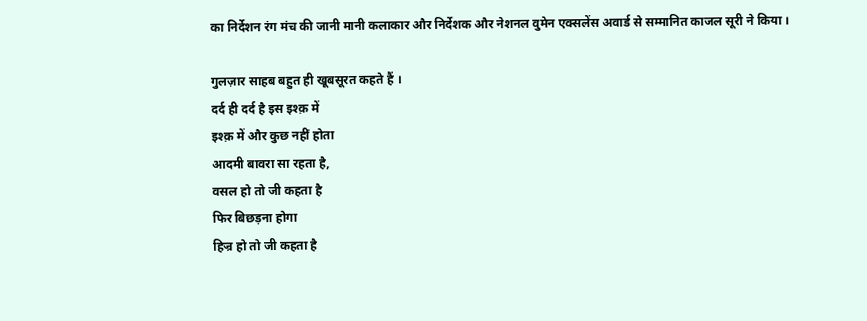का निर्देशन रंग मंच की जानी मानी कलाकार और निर्देशक और नेशनल वुमेन एक्सलेंस अवार्ड से सम्मानित काजल सूरी ने किया ।

गुलज़ार साहब बहुत ही खूबसूरत कहते हैं ।
दर्द ही दर्द है इस इश्क़ में
इश्क़ में और कुछ नहीं होता
आदमी बावरा सा रहता है,
वसल हो तो जी कहता है
फिर बिछड़ना होगा
हिज्र हो तो जी कहता है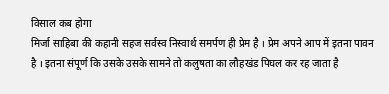विसाल कब होगा
मिर्जा साहिबा की कहानी सहज सर्वस्व निस्वार्थ समर्पण ही प्रेम है । प्रेम अपने आप में इतना पावन है । इतना संपूर्ण कि उसके उसके सामने तो कलुषता का लौहखंड पिघल कर रह जाता है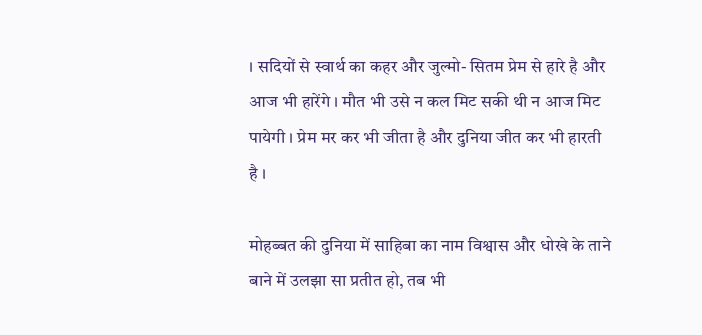। सदियों से स्वार्थ का कहर और जुल्मो- सितम प्रेम से हारे है और आज भी हारेंगे । मौत भी उसे न कल मिट सकी थी न आज मिट पायेगी । प्रेम मर कर भी जीता है और दुनिया जीत कर भी हारती है ।

मोहब्बत की दुनिया में साहिबा का नाम विश्वास और धोखे के ताने बाने में उलझा सा प्रतीत हो, तब भी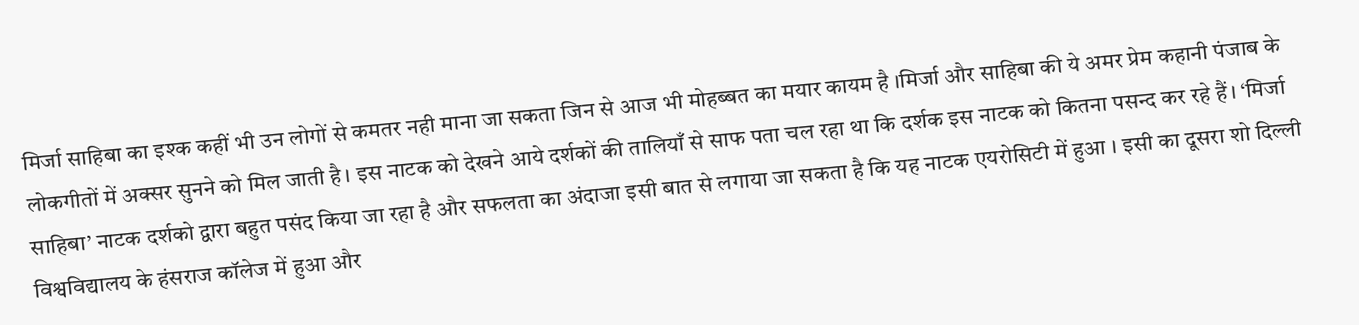मिर्जा साहिबा का इश्क कहीं भी उन लोगों से कमतर नही माना जा सकता जिन से आज भी मोहब्बत का मयार कायम है ।मिर्जा और साहिबा की ये अमर प्रेम कहानी पंजाब के लोकगीतों में अक्सर सुनने को मिल जाती है। इस नाटक को देखने आये दर्शकों की तालियाँ से साफ पता चल रहा था कि दर्शक इस नाटक को कितना पसन्द कर रहे हैं। ‘मिर्जा साहिबा’ नाटक दर्शको द्वारा बहुत पसंद किया जा रहा है और सफलता का अंदाजा इसी बात से लगाया जा सकता है कि यह नाटक एयरोसिटी में हुआ । इसी का दूसरा शो दिल्ली विश्वविद्यालय के हंसराज कॉलेज में हुआ और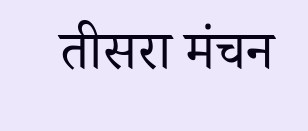तीसरा मंचन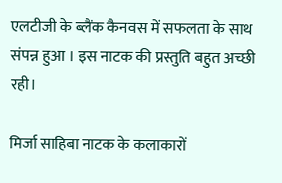एलटीजी के ब्लैंक कैनवस में सफलता के साथ संपन्न हुआ । इस नाटक की प्रस्तुति बहुत अच्छी रही।

मिर्जा साहिबा नाटक के कलाकारों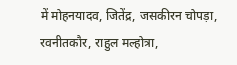में मोहनयादव, जितेंद्र, जसकीरन चोपड़ा, रवनीतकौर, राहुल मल्होत्रा,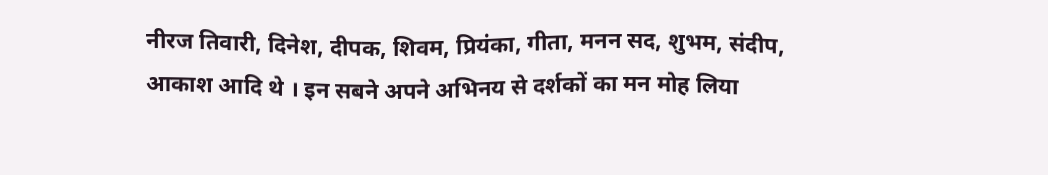नीरज तिवारी, दिनेश, दीपक, शिवम, प्रियंका, गीता, मनन सद, शुभम, संदीप, आकाश आदि थे । इन सबने अपने अभिनय से दर्शकों का मन मोह लिया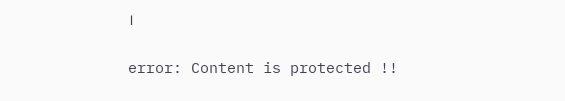।

error: Content is protected !!